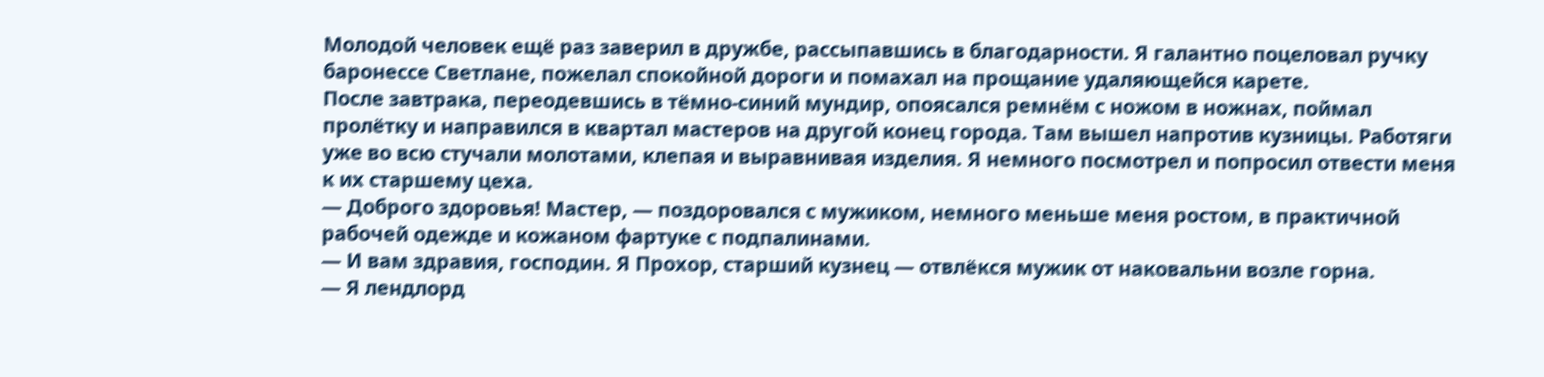Молодой человек ещё раз заверил в дружбе, рассыпавшись в благодарности. Я галантно поцеловал ручку баронессе Светлане, пожелал спокойной дороги и помахал на прощание удаляющейся карете.
После завтрака, переодевшись в тёмно-синий мундир, опоясался ремнём с ножом в ножнах, поймал пролётку и направился в квартал мастеров на другой конец города. Там вышел напротив кузницы. Работяги уже во всю стучали молотами, клепая и выравнивая изделия. Я немного посмотрел и попросил отвести меня к их старшему цеха.
— Доброго здоровья! Мастер, — поздоровался с мужиком, немного меньше меня ростом, в практичной рабочей одежде и кожаном фартуке с подпалинами.
— И вам здравия, господин. Я Прохор, старший кузнец — отвлёкся мужик от наковальни возле горна.
— Я лендлорд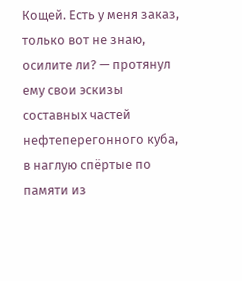Кощей. Есть у меня заказ, только вот не знаю, осилите ли? — протянул ему свои эскизы составных частей нефтеперегонного куба, в наглую спёртые по памяти из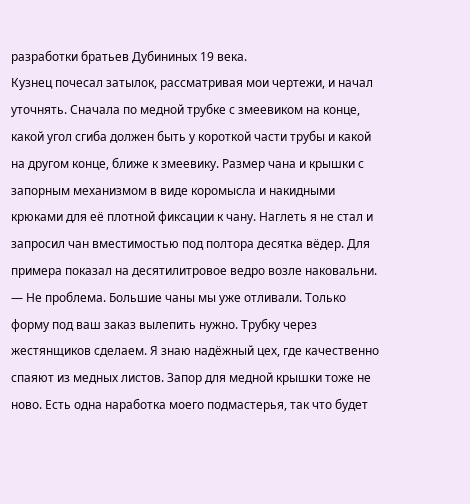разработки братьев Дубининых 19 века.
Кузнец почесал затылок, рассматривая мои чертежи, и начал уточнять. Сначала по медной трубке с змеевиком на конце, какой угол сгиба должен быть у короткой части трубы и какой на другом конце, ближе к змеевику. Размер чана и крышки с запорным механизмом в виде коромысла и накидными крюками для её плотной фиксации к чану. Наглеть я не стал и запросил чан вместимостью под полтора десятка вёдер. Для примера показал на десятилитровое ведро возле наковальни.
— Не проблема. Большие чаны мы уже отливали. Только форму под ваш заказ вылепить нужно. Трубку через жестянщиков сделаем. Я знаю надёжный цех, где качественно спаяют из медных листов. Запор для медной крышки тоже не ново. Есть одна наработка моего подмастерья, так что будет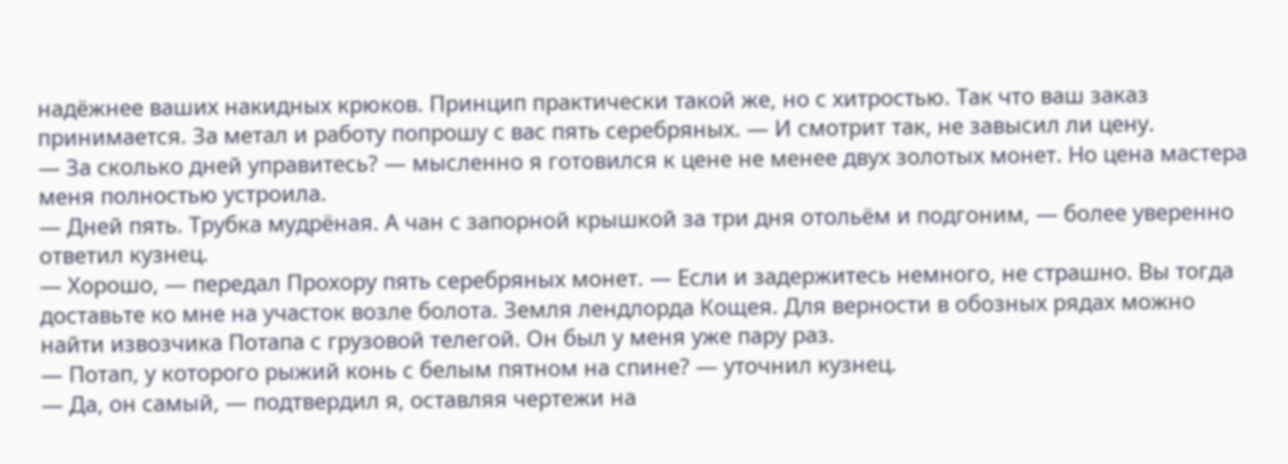надёжнее ваших накидных крюков. Принцип практически такой же, но с хитростью. Так что ваш заказ принимается. За метал и работу попрошу с вас пять серебряных. — И смотрит так, не завысил ли цену.
— За сколько дней управитесь? — мысленно я готовился к цене не менее двух золотых монет. Но цена мастера меня полностью устроила.
— Дней пять. Трубка мудрёная. А чан с запорной крышкой за три дня отольём и подгоним, — более уверенно ответил кузнец.
— Хорошо, — передал Прохору пять серебряных монет. — Если и задержитесь немного, не страшно. Вы тогда доставьте ко мне на участок возле болота. Земля лендлорда Кощея. Для верности в обозных рядах можно найти извозчика Потапа с грузовой телегой. Он был у меня уже пару раз.
— Потап, у которого рыжий конь с белым пятном на спине? — уточнил кузнец.
— Да, он самый, — подтвердил я, оставляя чертежи на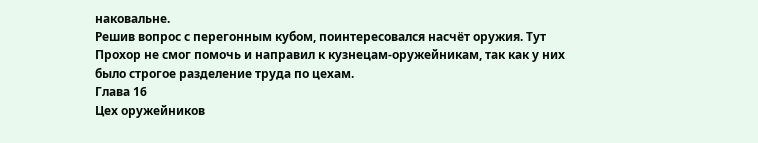наковальне.
Решив вопрос с перегонным кубом, поинтересовался насчёт оружия. Тут Прохор не смог помочь и направил к кузнецам-оружейникам, так как у них было строгое разделение труда по цехам.
Глава 16
Цех оружейников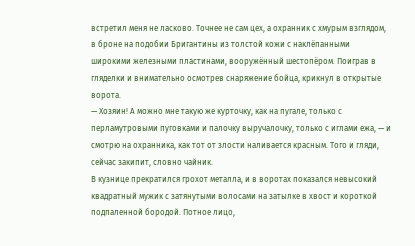встретил меня не ласково. Точнее не сам цех, а охранник с хмурым взглядом, в броне на подобии Бригантины из толстой кожи с наклёпанными широкими железными пластинами, вооружённый шестопёром. Поиграв в гляделки и внимательно осмотрев снаряжение бойца, крикнул в открытые ворота.
— Хозяин! А можно мне такую же курточку, как на пугале, только с перламутровыми пуговками и палочку выручалочку, только с иглами ежа, — и смотрю на охранника, как тот от злости наливается красным. Того и гляди, сейчас закипит, словно чайник.
В кузнице прекратился грохот металла, и в воротах показался невысокий квадратный мужик с затянутыми волосами на затылке в хвост и короткой подпаленной бородой. Потное лицо,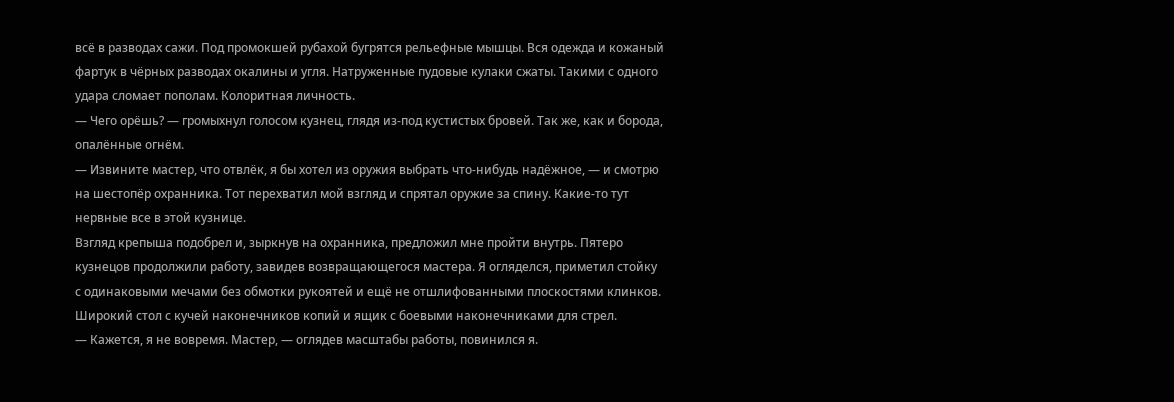всё в разводах сажи. Под промокшей рубахой бугрятся рельефные мышцы. Вся одежда и кожаный фартук в чёрных разводах окалины и угля. Натруженные пудовые кулаки сжаты. Такими с одного удара сломает пополам. Колоритная личность.
— Чего орёшь? — громыхнул голосом кузнец, глядя из-под кустистых бровей. Так же, как и борода, опалённые огнём.
— Извините мастер, что отвлёк, я бы хотел из оружия выбрать что-нибудь надёжное, — и смотрю на шестопёр охранника. Тот перехватил мой взгляд и спрятал оружие за спину. Какие-то тут нервные все в этой кузнице.
Взгляд крепыша подобрел и, зыркнув на охранника, предложил мне пройти внутрь. Пятеро кузнецов продолжили работу, завидев возвращающегося мастера. Я огляделся, приметил стойку с одинаковыми мечами без обмотки рукоятей и ещё не отшлифованными плоскостями клинков. Широкий стол с кучей наконечников копий и ящик с боевыми наконечниками для стрел.
— Кажется, я не вовремя. Мастер, — оглядев масштабы работы, повинился я.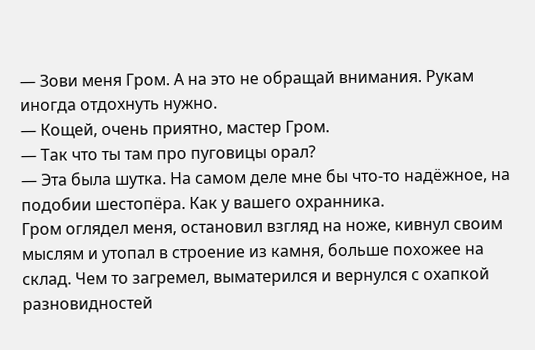— Зови меня Гром. А на это не обращай внимания. Рукам иногда отдохнуть нужно.
— Кощей, очень приятно, мастер Гром.
— Так что ты там про пуговицы орал?
— Эта была шутка. На самом деле мне бы что-то надёжное, на подобии шестопёра. Как у вашего охранника.
Гром оглядел меня, остановил взгляд на ноже, кивнул своим мыслям и утопал в строение из камня, больше похожее на склад. Чем то загремел, выматерился и вернулся с охапкой разновидностей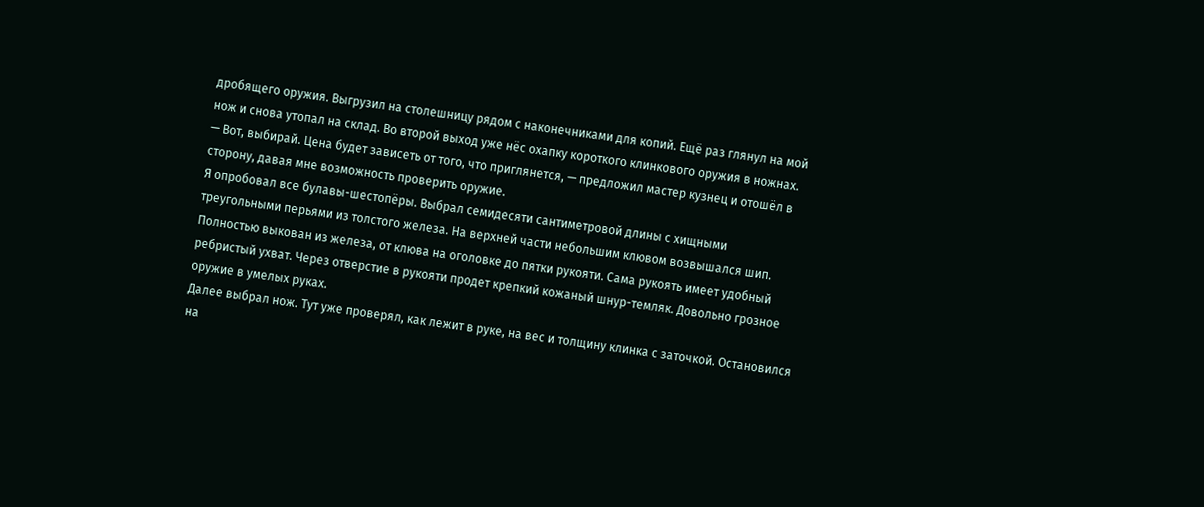дробящего оружия. Выгрузил на столешницу рядом с наконечниками для копий. Ещё раз глянул на мой нож и снова утопал на склад. Во второй выход уже нёс охапку короткого клинкового оружия в ножнах.
— Вот, выбирай. Цена будет зависеть от того, что приглянется, — предложил мастер кузнец и отошёл в сторону, давая мне возможность проверить оружие.
Я опробовал все булавы-шестопёры. Выбрал семидесяти сантиметровой длины с хищными треугольными перьями из толстого железа. На верхней части небольшим клювом возвышался шип. Полностью выкован из железа, от клюва на оголовке до пятки рукояти. Сама рукоять имеет удобный ребристый ухват. Через отверстие в рукояти продет крепкий кожаный шнур-темляк. Довольно грозное оружие в умелых руках.
Далее выбрал нож. Тут уже проверял, как лежит в руке, на вес и толщину клинка с заточкой. Остановился на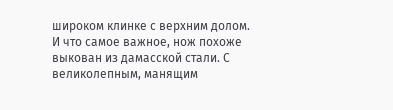широком клинке с верхним долом. И что самое важное, нож похоже выкован из дамасской стали. С великолепным, манящим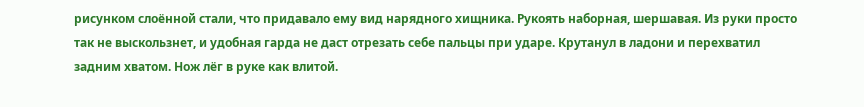рисунком слоённой стали, что придавало ему вид нарядного хищника. Рукоять наборная, шершавая. Из руки просто так не выскользнет, и удобная гарда не даст отрезать себе пальцы при ударе. Крутанул в ладони и перехватил задним хватом. Нож лёг в руке как влитой.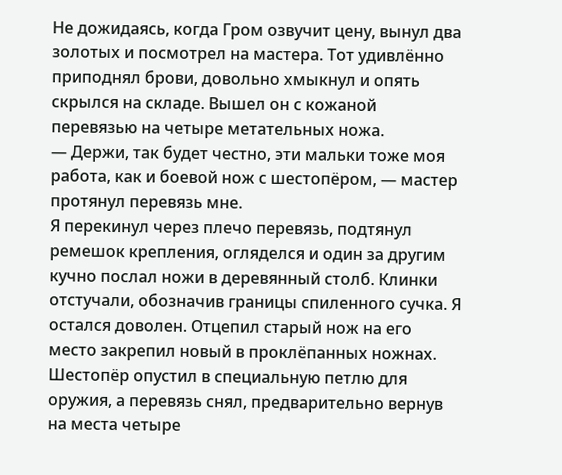Не дожидаясь, когда Гром озвучит цену, вынул два золотых и посмотрел на мастера. Тот удивлённо приподнял брови, довольно хмыкнул и опять скрылся на складе. Вышел он с кожаной перевязью на четыре метательных ножа.
— Держи, так будет честно, эти мальки тоже моя работа, как и боевой нож с шестопёром, — мастер протянул перевязь мне.
Я перекинул через плечо перевязь, подтянул ремешок крепления, огляделся и один за другим кучно послал ножи в деревянный столб. Клинки отстучали, обозначив границы спиленного сучка. Я остался доволен. Отцепил старый нож на его место закрепил новый в проклёпанных ножнах. Шестопёр опустил в специальную петлю для оружия, а перевязь снял, предварительно вернув на места четыре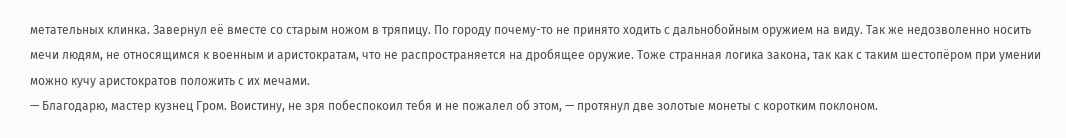метательных клинка. Завернул её вместе со старым ножом в тряпицу. По городу почему-то не принято ходить с дальнобойным оружием на виду. Так же недозволенно носить мечи людям, не относящимся к военным и аристократам, что не распространяется на дробящее оружие. Тоже странная логика закона, так как с таким шестопёром при умении можно кучу аристократов положить с их мечами.
— Благодарю, мастер кузнец Гром. Воистину, не зря побеспокоил тебя и не пожалел об этом, — протянул две золотые монеты с коротким поклоном.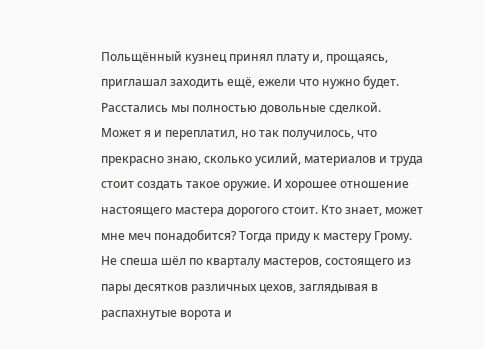Польщённый кузнец принял плату и, прощаясь, приглашал заходить ещё, ежели что нужно будет. Расстались мы полностью довольные сделкой. Может я и переплатил, но так получилось, что прекрасно знаю, сколько усилий, материалов и труда стоит создать такое оружие. И хорошее отношение настоящего мастера дорогого стоит. Кто знает, может мне меч понадобится? Тогда приду к мастеру Грому.
Не спеша шёл по кварталу мастеров, состоящего из пары десятков различных цехов, заглядывая в распахнутые ворота и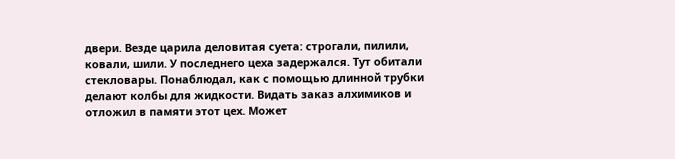двери. Везде царила деловитая суета: строгали, пилили, ковали, шили. У последнего цеха задержался. Тут обитали стекловары. Понаблюдал, как с помощью длинной трубки делают колбы для жидкости. Видать заказ алхимиков и отложил в памяти этот цех. Может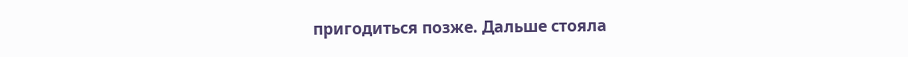пригодиться позже. Дальше стояла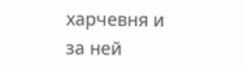харчевня и за ней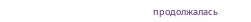продолжалась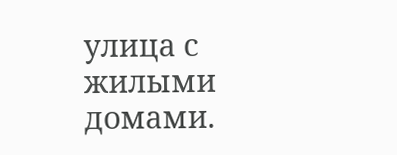улица с жилыми домами.